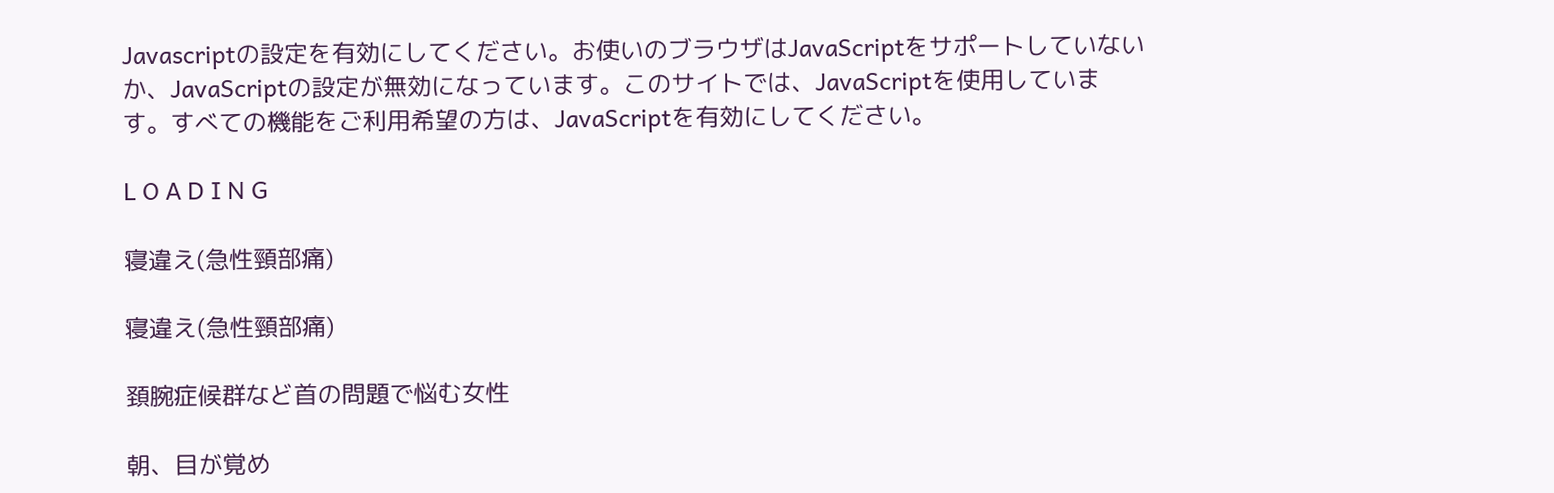Javascriptの設定を有効にしてください。お使いのブラウザはJavaScriptをサポートしていないか、JavaScriptの設定が無効になっています。このサイトでは、JavaScriptを使用しています。すべての機能をご利用希望の方は、JavaScriptを有効にしてください。

L O A D I N G

寝違え(急性頸部痛)

寝違え(急性頸部痛)

頚腕症候群など首の問題で悩む女性

朝、目が覚め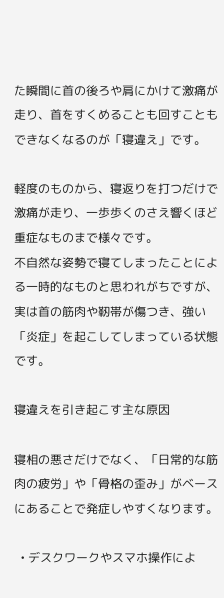た瞬間に首の後ろや肩にかけて激痛が走り、首をすくめることも回すこともできなくなるのが「寝違え」です。

軽度のものから、寝返りを打つだけで激痛が走り、一歩歩くのさえ響くほど重症なものまで様々です。
不自然な姿勢で寝てしまったことによる一時的なものと思われがちですが、実は首の筋肉や靭帯が傷つき、強い「炎症」を起こしてしまっている状態です。

寝違えを引き起こす主な原因

寝相の悪さだけでなく、「日常的な筋肉の疲労」や「骨格の歪み」がベースにあることで発症しやすくなります。

  • デスクワークやスマホ操作によ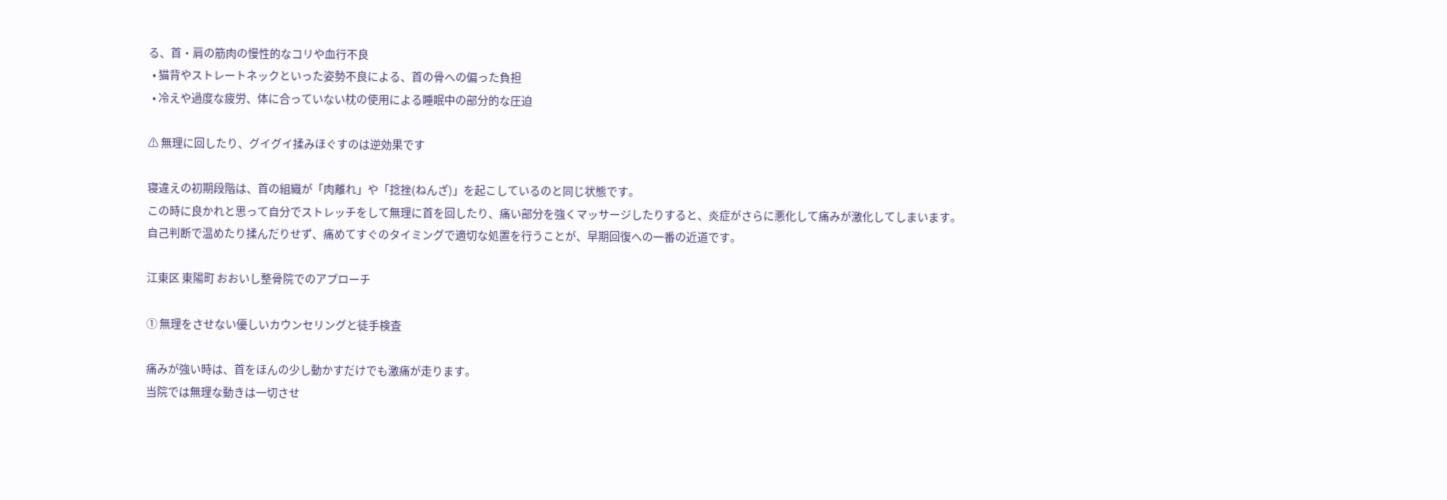る、首・肩の筋肉の慢性的なコリや血行不良
  • 猫背やストレートネックといった姿勢不良による、首の骨への偏った負担
  • 冷えや過度な疲労、体に合っていない枕の使用による睡眠中の部分的な圧迫

⚠ 無理に回したり、グイグイ揉みほぐすのは逆効果です

寝違えの初期段階は、首の組織が「肉離れ」や「捻挫(ねんざ)」を起こしているのと同じ状態です。
この時に良かれと思って自分でストレッチをして無理に首を回したり、痛い部分を強くマッサージしたりすると、炎症がさらに悪化して痛みが激化してしまいます。
自己判断で温めたり揉んだりせず、痛めてすぐのタイミングで適切な処置を行うことが、早期回復への一番の近道です。

江東区 東陽町 おおいし整骨院でのアプローチ

① 無理をさせない優しいカウンセリングと徒手検査

痛みが強い時は、首をほんの少し動かすだけでも激痛が走ります。
当院では無理な動きは一切させ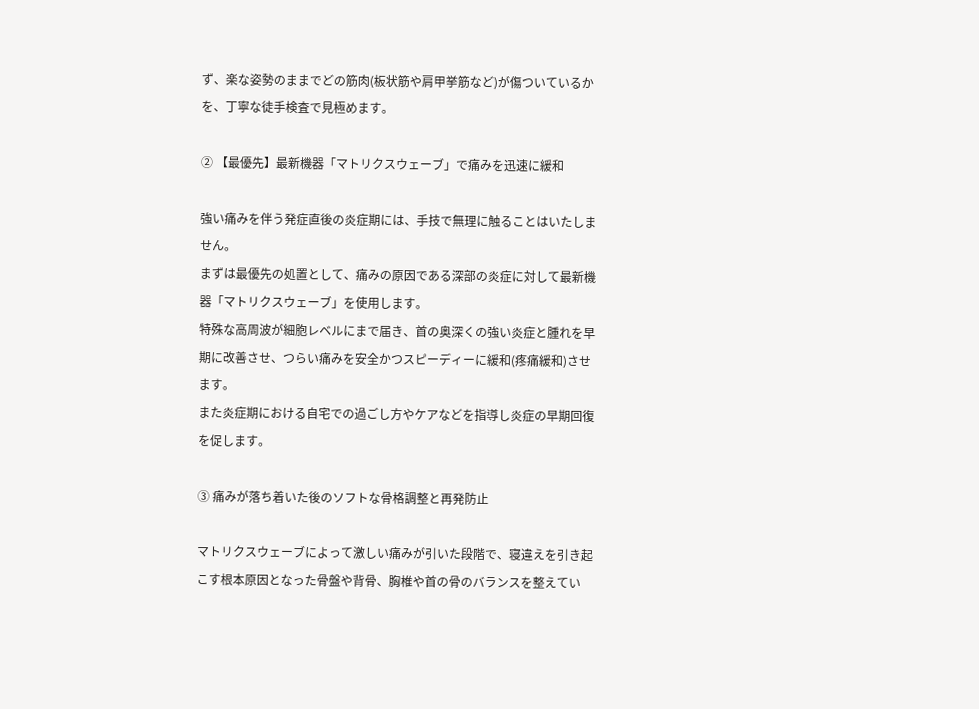ず、楽な姿勢のままでどの筋肉(板状筋や肩甲挙筋など)が傷ついているかを、丁寧な徒手検査で見極めます。

② 【最優先】最新機器「マトリクスウェーブ」で痛みを迅速に緩和

強い痛みを伴う発症直後の炎症期には、手技で無理に触ることはいたしません。
まずは最優先の処置として、痛みの原因である深部の炎症に対して最新機器「マトリクスウェーブ」を使用します。
特殊な高周波が細胞レベルにまで届き、首の奥深くの強い炎症と腫れを早期に改善させ、つらい痛みを安全かつスピーディーに緩和(疼痛緩和)させます。
また炎症期における自宅での過ごし方やケアなどを指導し炎症の早期回復を促します。

③ 痛みが落ち着いた後のソフトな骨格調整と再発防止

マトリクスウェーブによって激しい痛みが引いた段階で、寝違えを引き起こす根本原因となった骨盤や背骨、胸椎や首の骨のバランスを整えてい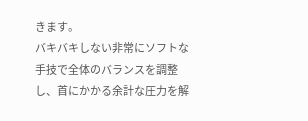きます。
バキバキしない非常にソフトな手技で全体のバランスを調整し、首にかかる余計な圧力を解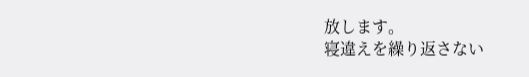放します。
寝違えを繰り返さない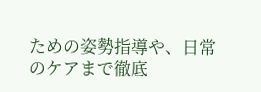ための姿勢指導や、日常のケアまで徹底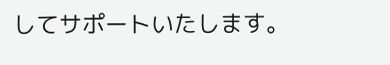してサポートいたします。